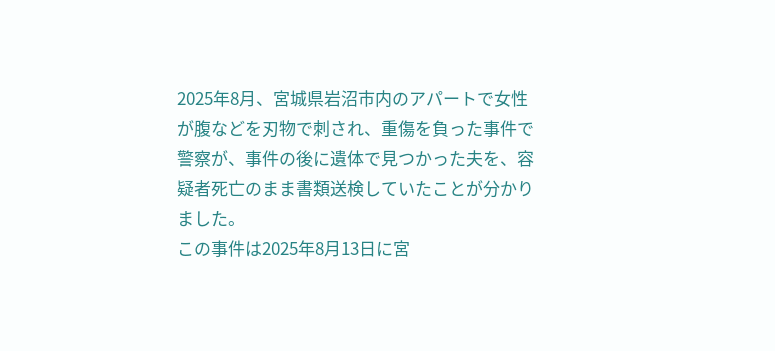2025年8月、宮城県岩沼市内のアパートで女性が腹などを刃物で刺され、重傷を負った事件で警察が、事件の後に遺体で見つかった夫を、容疑者死亡のまま書類送検していたことが分かりました。
この事件は2025年8月13日に宮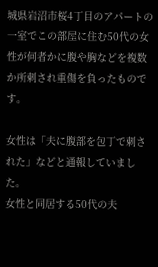城県岩沼市桜4丁目のアパートの一室でこの部屋に住む50代の女性が何者かに腹や胸などを複数か所刺され重傷を負ったものです。

女性は「夫に腹部を包丁で刺された」などと通報していました。
女性と同居する50代の夫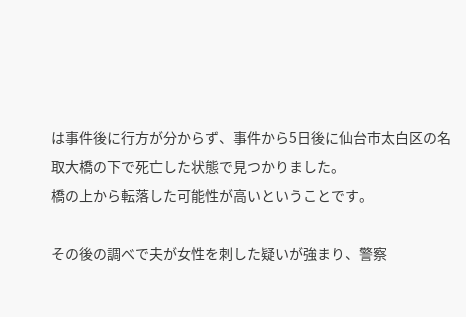は事件後に行方が分からず、事件から5日後に仙台市太白区の名取大橋の下で死亡した状態で見つかりました。
橋の上から転落した可能性が高いということです。

その後の調べで夫が女性を刺した疑いが強まり、警察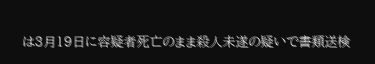は3月19日に容疑者死亡のまま殺人未遂の疑いで書類送検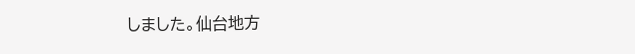しました。仙台地方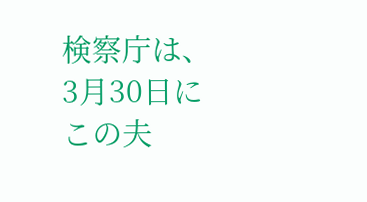検察庁は、3月30日にこの夫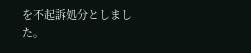を不起訴処分としました。